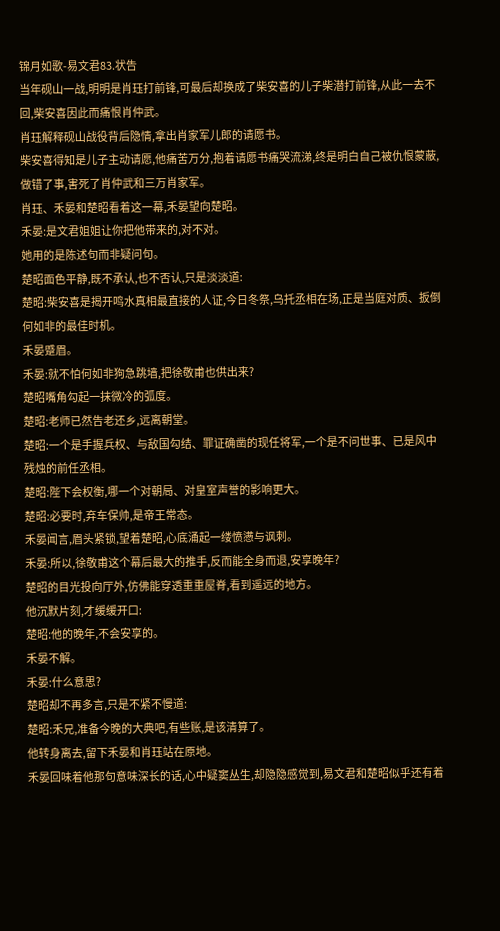锦月如歌-易文君83.状告
当年砚山一战,明明是肖珏打前锋,可最后却换成了柴安喜的儿子柴潜打前锋,从此一去不回,柴安喜因此而痛恨肖仲武。
肖珏解释砚山战役背后隐情,拿出肖家军儿郎的请愿书。
柴安喜得知是儿子主动请愿,他痛苦万分,抱着请愿书痛哭流涕,终是明白自己被仇恨蒙蔽,做错了事,害死了肖仲武和三万肖家军。
肖珏、禾晏和楚昭看着这一幕,禾晏望向楚昭。
禾晏:是文君姐姐让你把他带来的,对不对。
她用的是陈述句而非疑问句。
楚昭面色平静,既不承认,也不否认,只是淡淡道:
楚昭:柴安喜是揭开鸣水真相最直接的人证,今日冬祭,乌托丞相在场,正是当庭对质、扳倒何如非的最佳时机。
禾晏蹙眉。
禾晏:就不怕何如非狗急跳墙,把徐敬甫也供出来?
楚昭嘴角勾起一抹微冷的弧度。
楚昭:老师已然告老还乡,远离朝堂。
楚昭:一个是手握兵权、与敌国勾结、罪证确凿的现任将军,一个是不问世事、已是风中残烛的前任丞相。
楚昭:陛下会权衡,哪一个对朝局、对皇室声誉的影响更大。
楚昭:必要时,弃车保帅,是帝王常态。
禾晏闻言,眉头紧锁,望着楚昭,心底涌起一缕愤懑与讽刺。
禾晏:所以,徐敬甫这个幕后最大的推手,反而能全身而退,安享晚年?
楚昭的目光投向厅外,仿佛能穿透重重屋脊,看到遥远的地方。
他沉默片刻,才缓缓开口:
楚昭:他的晚年,不会安享的。
禾晏不解。
禾晏:什么意思?
楚昭却不再多言,只是不紧不慢道:
楚昭:禾兄,准备今晚的大典吧,有些账,是该清算了。
他转身离去,留下禾晏和肖珏站在原地。
禾晏回味着他那句意味深长的话,心中疑窦丛生,却隐隐感觉到,易文君和楚昭似乎还有着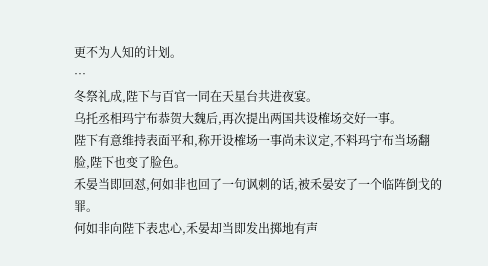更不为人知的计划。
…
冬祭礼成,陛下与百官一同在天星台共进夜宴。
乌托丞相玛宁布恭贺大魏后,再次提出两国共设榷场交好一事。
陛下有意维持表面平和,称开设榷场一事尚未议定,不料玛宁布当场翻脸,陛下也变了脸色。
禾晏当即回怼,何如非也回了一句讽刺的话,被禾晏安了一个临阵倒戈的罪。
何如非向陛下表忠心,禾晏却当即发出掷地有声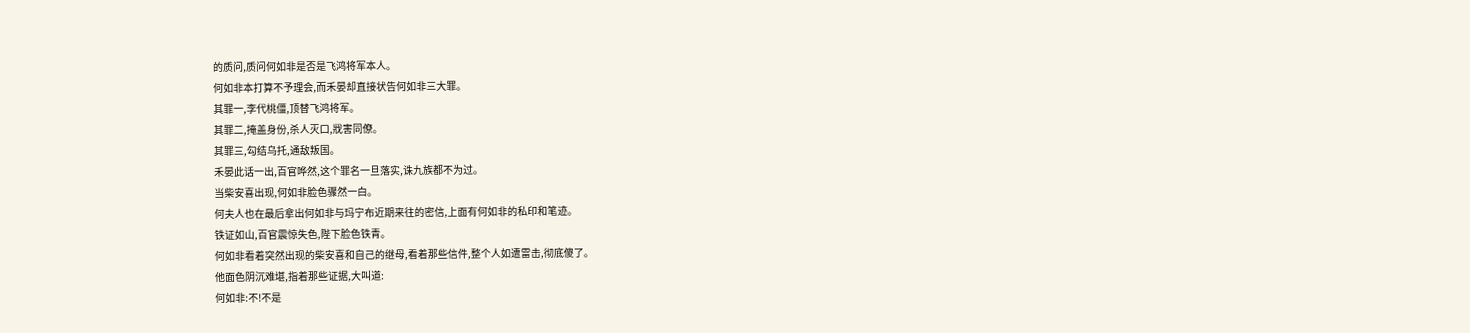的质问,质问何如非是否是飞鸿将军本人。
何如非本打算不予理会,而禾晏却直接状告何如非三大罪。
其罪一,李代桃僵,顶替飞鸿将军。
其罪二,掩盖身份,杀人灭口,戕害同僚。
其罪三,勾结乌托,通敌叛国。
禾晏此话一出,百官哗然,这个罪名一旦落实,诛九族都不为过。
当柴安喜出现,何如非脸色骤然一白。
何夫人也在最后拿出何如非与玛宁布近期来往的密信,上面有何如非的私印和笔迹。
铁证如山,百官震惊失色,陛下脸色铁青。
何如非看着突然出现的柴安喜和自己的继母,看着那些信件,整个人如遭雷击,彻底傻了。
他面色阴沉难堪,指着那些证据,大叫道:
何如非:不!不是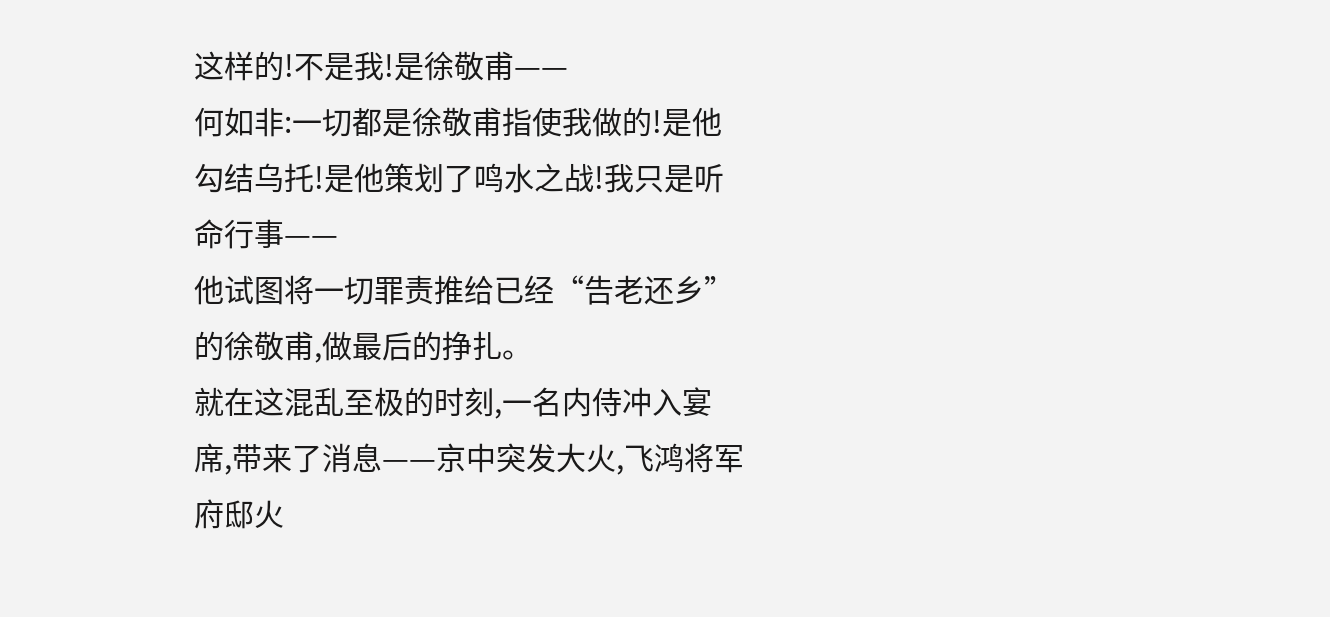这样的!不是我!是徐敬甫——
何如非:一切都是徐敬甫指使我做的!是他勾结乌托!是他策划了鸣水之战!我只是听命行事——
他试图将一切罪责推给已经“告老还乡”的徐敬甫,做最后的挣扎。
就在这混乱至极的时刻,一名内侍冲入宴席,带来了消息——京中突发大火,飞鸿将军府邸火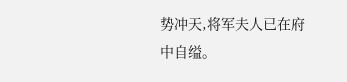势冲天,将军夫人已在府中自缢。